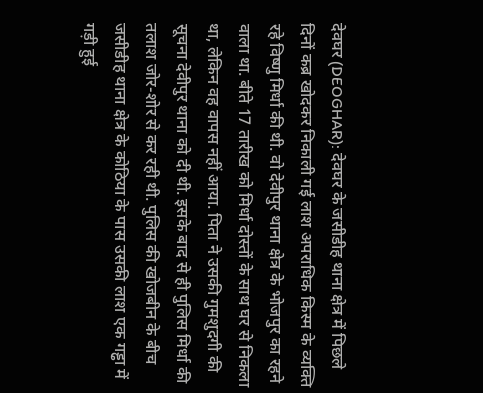देवघर (DEOGHAR): देवघर के जसीडीह थाना क्षेत्र में पिछले दिनों कब्र खोदकर निकाली गई लाश अपराधिक किस्म के व्यक्ति रहे विष्णु मिर्धा की थी. वो देवीपुर थाना क्षेत्र के भोजपुर का रहने वाला था. बीते 17 तारीख को मिर्धा दोस्तों के साथ घर से निकला था, लेकिन वह वापस नहीं आया. पिता ने उसकी गुमशुदगी की सूचना देवीपुर थाना को दी थी. इसके बाद से ही पुलिस मिर्धा की तलाश जोर-शोर से कर रही थी. पुलिस की खोजबीन के बीच जसीडीह थाना क्षेत्र के कोठिया के पास उसकी लाश एक गड्ढा में गड़ी हुई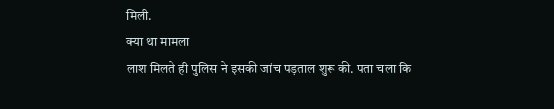मिली.
क्या था मामला
लाश मिलते ही पुलिस ने इसकी जांच पड़ताल शुरू की. पता चला कि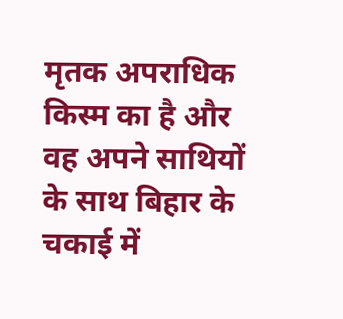मृतक अपराधिक किस्म का है और वह अपने साथियों के साथ बिहार के चकाई में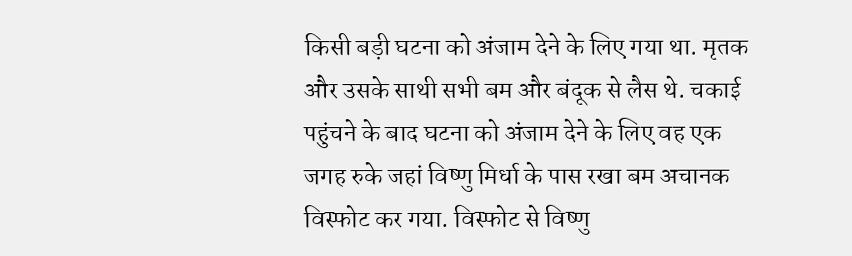किसी बड़ी घटना को अंजाम देने के लिए गया था. मृतक और उसके साथी सभी बम और बंदूक से लैस थे. चकाई पहुंचने के बाद घटना को अंजाम देने के लिए वह एक जगह रुके जहां विष्णु मिर्धा के पास रखा बम अचानक विस्फोट कर गया. विस्फोट से विष्णु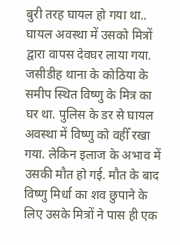बुरी तरह घायल हो गया था.. घायल अवस्था में उसको मित्रों द्वारा वापस देवघर लाया गया. जसीडीह थाना के कोठिया के समीप स्थित विष्णु के मित्र का घर था. पुलिस के डर से घायल अवस्था में विष्णु को वहीँ रखा गया. लेकिन इलाज के अभाव में उसकी मौत हो गई. मौत के बाद विष्णु मिर्धा का शव छुपाने के लिए उसके मित्रों ने पास ही एक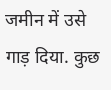जमीन में उसे गाड़ दिया. कुछ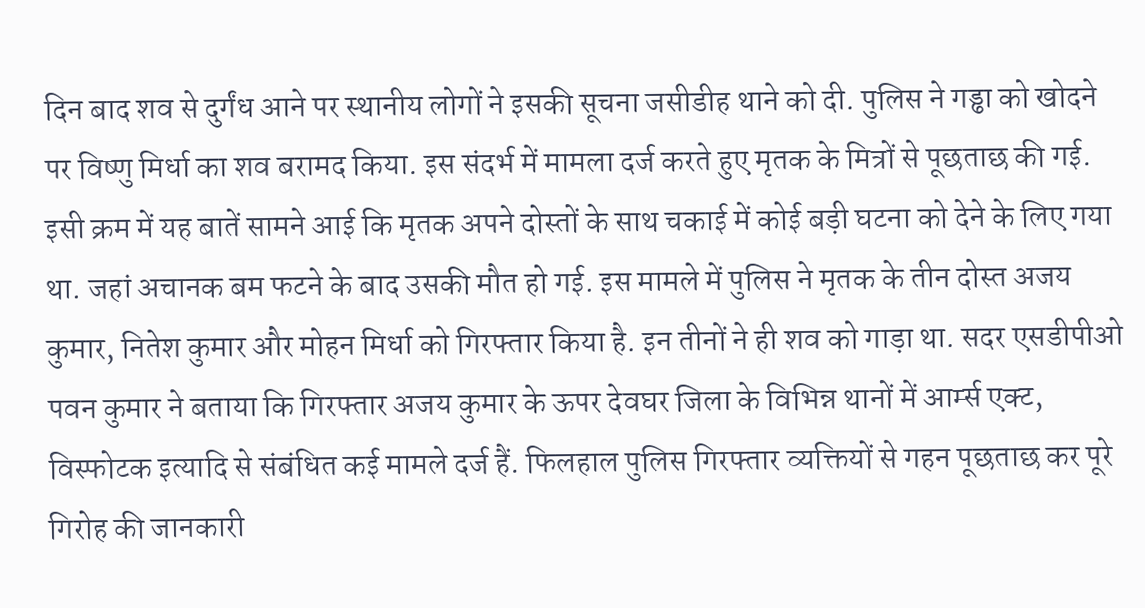दिन बाद शव से दुर्गंध आने पर स्थानीय लोगों ने इसकी सूचना जसीडीह थाने को दी. पुलिस ने गड्ढा को खोदने पर विष्णु मिर्धा का शव बरामद किया. इस संदर्भ में मामला दर्ज करते हुए मृतक के मित्रों से पूछताछ की गई. इसी क्रम में यह बातें सामने आई कि मृतक अपने दोस्तों के साथ चकाई में कोई बड़ी घटना को देने के लिए गया था. जहां अचानक बम फटने के बाद उसकी मौत हो गई. इस मामले में पुलिस ने मृतक के तीन दोस्त अजय कुमार, नितेश कुमार और मोहन मिर्धा को गिरफ्तार किया है. इन तीनों ने ही शव को गाड़ा था. सदर एसडीपीओ पवन कुमार ने बताया कि गिरफ्तार अजय कुमार के ऊपर देवघर जिला के विभिन्न थानों में आर्म्स एक्ट, विस्फोटक इत्यादि से संबंधित कई मामले दर्ज हैं. फिलहाल पुलिस गिरफ्तार व्यक्तियों से गहन पूछताछ कर पूरे गिरोह की जानकारी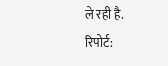ले रही है.
रिपोर्ट: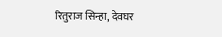रितुराज सिन्हा, देवघर